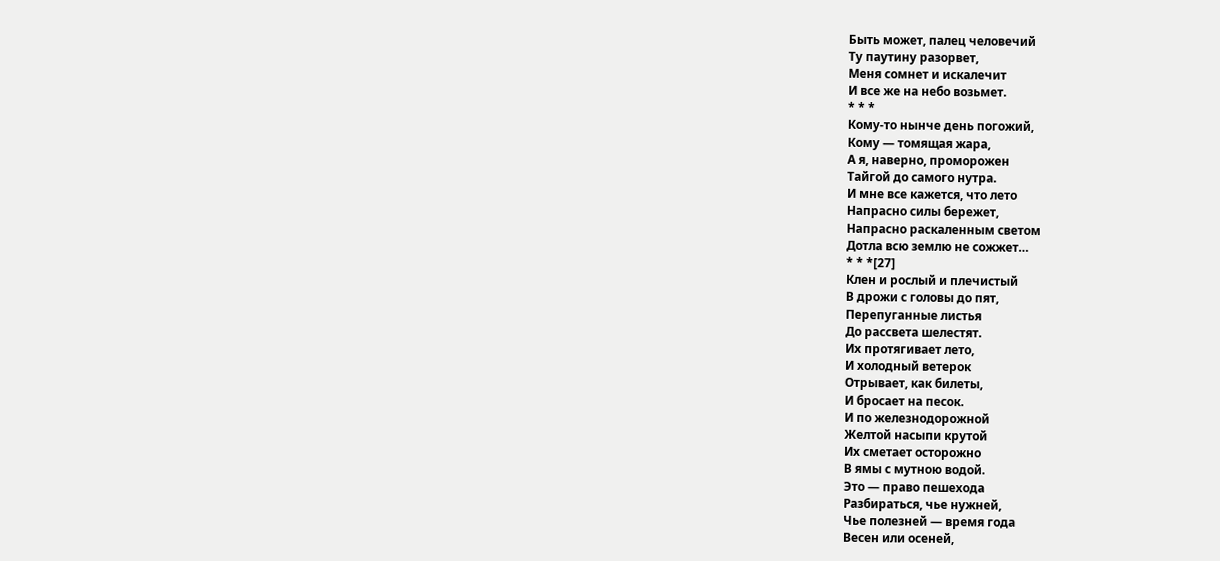Быть может, палец человечий
Ту паутину разорвет,
Меня сомнет и искалечит
И все же на небо возьмет.
* * *
Кому-то нынче день погожий,
Кому — томящая жара,
А я, наверно, проморожен
Тайгой до самого нутра.
И мне все кажется, что лето
Напрасно силы бережет,
Напрасно раскаленным светом
Дотла всю землю не сожжет…
* * *[27]
Клен и рослый и плечистый
В дрожи с головы до пят,
Перепуганные листья
До рассвета шелестят.
Их протягивает лето,
И холодный ветерок
Отрывает, как билеты,
И бросает на песок.
И по железнодорожной
Желтой насыпи крутой
Их сметает осторожно
В ямы с мутною водой.
Это — право пешехода
Разбираться, чье нужней,
Чье полезней — время года
Весен или осеней,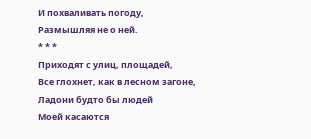И похваливать погоду,
Размышляя не о ней.
* * *
Приходят с улиц, площадей,
Все глохнет, как в лесном загоне,
Ладони будто бы людей
Моей касаются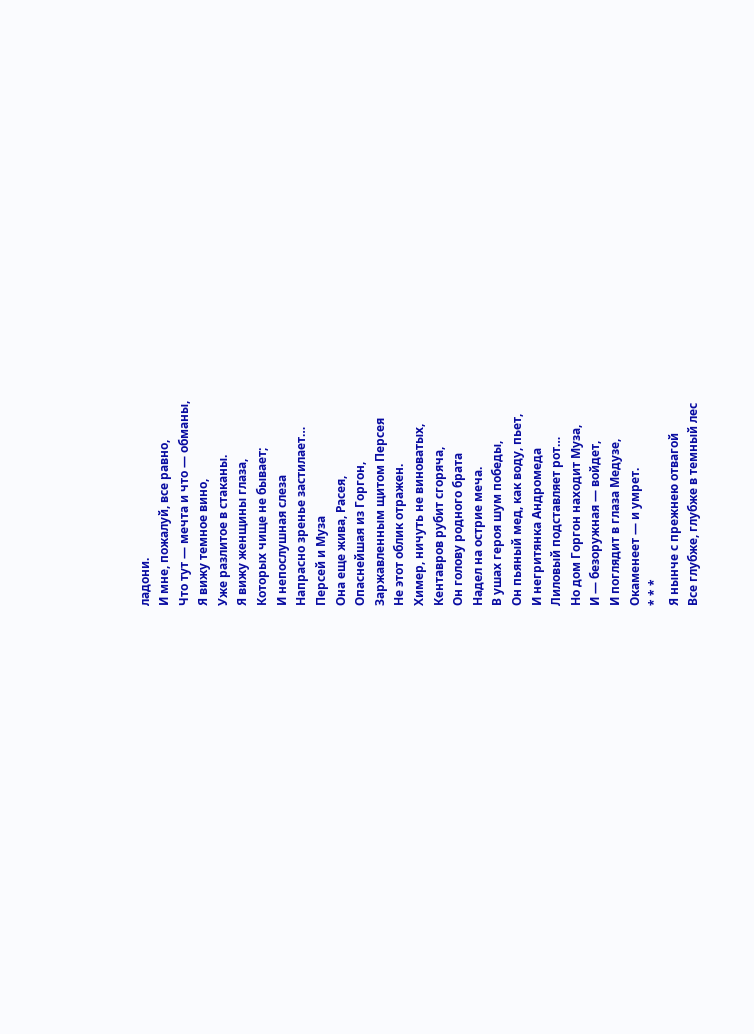ладони.
И мне, пожалуй, все равно,
Что тут — мечта и что — обманы,
Я вижу темное вино,
Уже разлитое в стаканы.
Я вижу женщины глаза,
Которых чище не бывает;
И непослушная слеза
Напрасно зренье застилает…
Персей и Муза
Она еще жива, Расея,
Опаснейшая из Горгон,
Заржавленным щитом Персея
Не этот облик отражен.
Химер, ничуть не виноватых,
Кентавров рубит сгоряча,
Он голову родного брата
Надел на острие меча.
В ушах героя шум победы,
Он пьяный мед, как воду, пьет,
И негритянка Андромеда
Лиловый подставляет рот…
Но дом Горгон находит Муза,
И — безоружная — войдет,
И поглядит в глаза Медузе,
Окаменеет — и умрет.
* * *
Я нынче с прежнею отвагой
Все глубже, глубже в темный лес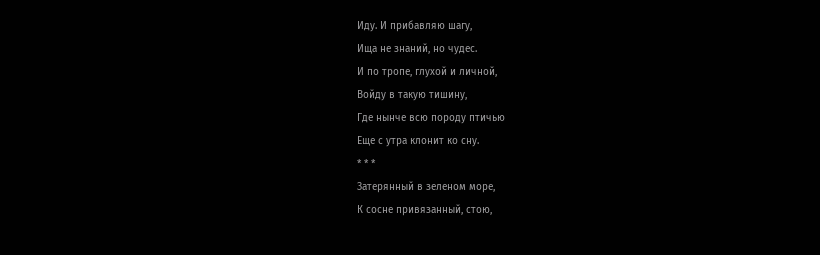Иду. И прибавляю шагу,
Ища не знаний, но чудес.
И по тропе, глухой и личной,
Войду в такую тишину,
Где нынче всю породу птичью
Еще с утра клонит ко сну.
* * *
Затерянный в зеленом море,
К сосне привязанный, стою,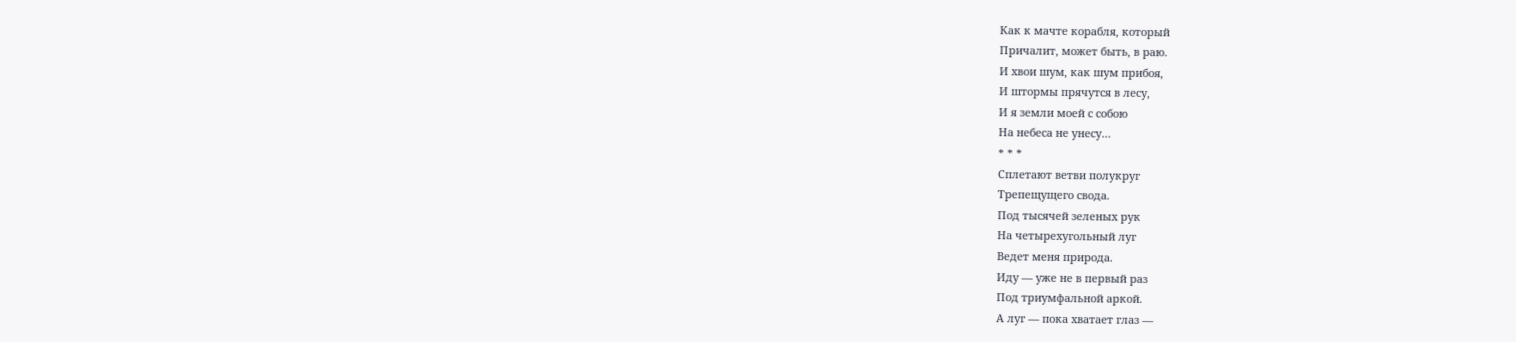Как к мачте корабля, который
Причалит, может быть, в раю.
И хвои шум, как шум прибоя,
И штормы прячутся в лесу,
И я земли моей с собою
На небеса не унесу…
* * *
Сплетают ветви полукруг
Трепещущего свода.
Под тысячей зеленых рук
На четырехугольный луг
Ведет меня природа.
Иду — уже не в первый раз
Под триумфальной аркой.
А луг — пока хватает глаз —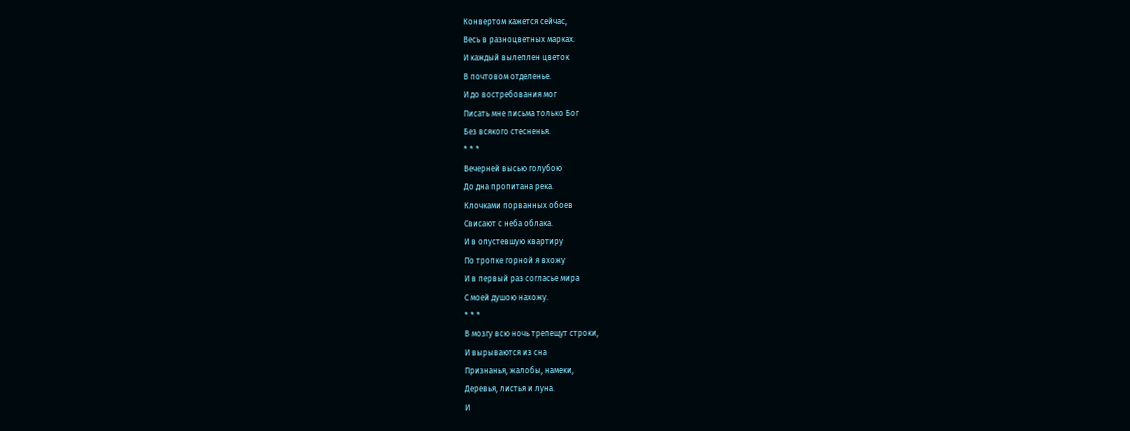Конвертом кажется сейчас,
Весь в разноцветных марках.
И каждый вылеплен цветок
В почтовом отделенье.
И до востребования мог
Писать мне письма только Бог
Без всякого стесненья.
* * *
Вечерней высью голубою
До дна пропитана река.
Клочками порванных обоев
Свисают с неба облака.
И в опустевшую квартиру
По тропке горной я вхожу
И в первый раз согласье мира
С моей душою нахожу.
* * *
В мозгу всю ночь трепещут строки,
И вырываются из сна
Признанья, жалобы, намеки,
Деревья, листья и луна.
И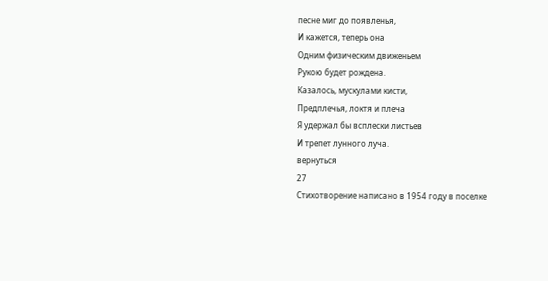песне миг до появленья,
И кажется, теперь она
Одним физическим движеньем
Рукою будет рождена.
Казалось, мускулами кисти,
Предплечья, локтя и плеча
Я удержал бы всплески листьев
И трепет лунного луча.
вернуться
27
Стихотворение написано в 1954 году в поселке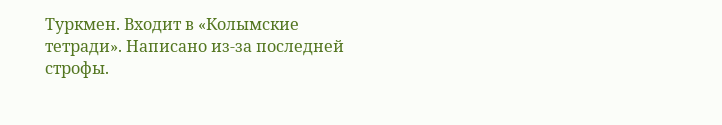Туркмен. Входит в «Колымские тетради». Написано из-за последней строфы.